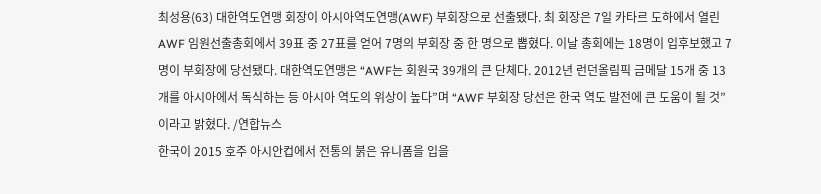최성용(63) 대한역도연맹 회장이 아시아역도연맹(AWF) 부회장으로 선출됐다. 최 회장은 7일 카타르 도하에서 열린 AWF 임원선출총회에서 39표 중 27표를 얻어 7명의 부회장 중 한 명으로 뽑혔다. 이날 총회에는 18명이 입후보했고 7명이 부회장에 당선됐다. 대한역도연맹은 “AWF는 회원국 39개의 큰 단체다. 2012년 런던올림픽 금메달 15개 중 13개를 아시아에서 독식하는 등 아시아 역도의 위상이 높다”며 “AWF 부회장 당선은 한국 역도 발전에 큰 도움이 될 것”이라고 밝혔다. /연합뉴스
한국이 2015 호주 아시안컵에서 전통의 붉은 유니폼을 입을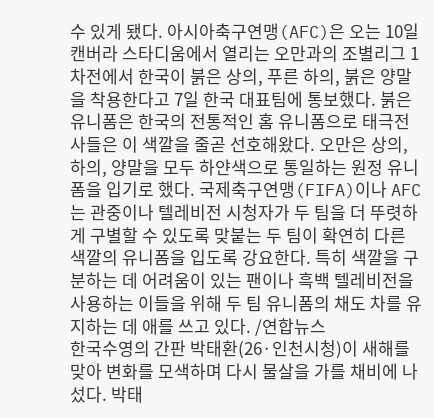수 있게 됐다. 아시아축구연맹(AFC)은 오는 10일 캔버라 스타디움에서 열리는 오만과의 조별리그 1차전에서 한국이 붉은 상의, 푸른 하의, 붉은 양말을 착용한다고 7일 한국 대표팀에 통보했다. 붉은 유니폼은 한국의 전통적인 홈 유니폼으로 태극전사들은 이 색깔을 줄곧 선호해왔다. 오만은 상의, 하의, 양말을 모두 하얀색으로 통일하는 원정 유니폼을 입기로 했다. 국제축구연맹(FIFA)이나 AFC는 관중이나 텔레비전 시청자가 두 팀을 더 뚜렷하게 구별할 수 있도록 맞붙는 두 팀이 확연히 다른 색깔의 유니폼을 입도록 강요한다. 특히 색깔을 구분하는 데 어려움이 있는 팬이나 흑백 텔레비전을 사용하는 이들을 위해 두 팀 유니폼의 채도 차를 유지하는 데 애를 쓰고 있다. /연합뉴스
한국수영의 간판 박태환(26·인천시청)이 새해를 맞아 변화를 모색하며 다시 물살을 가를 채비에 나섰다. 박태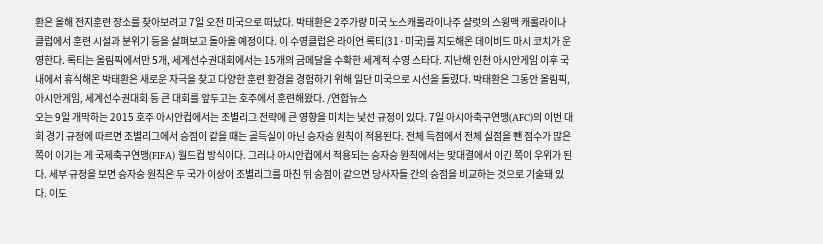환은 올해 전지훈련 장소를 찾아보려고 7일 오전 미국으로 떠났다. 박태환은 2주가량 미국 노스캐롤라이나주 샬럿의 스윙맥 캐롤라이나 클럽에서 훈련 시설과 분위기 등을 살펴보고 돌아올 예정이다. 이 수영클럽은 라이언 록티(31·미국)를 지도해온 데이비드 마시 코치가 운영한다. 록티는 올림픽에서만 5개, 세계선수권대회에서는 15개의 금메달을 수확한 세계적 수영 스타다. 지난해 인천 아시안게임 이후 국내에서 휴식해온 박태환은 새로운 자극을 찾고 다양한 훈련 환경을 경험하기 위해 일단 미국으로 시선을 돌렸다. 박태환은 그동안 올림픽, 아시안게임, 세계선수권대회 등 큰 대회를 앞두고는 호주에서 훈련해왔다. /연합뉴스
오는 9일 개막하는 2015 호주 아시안컵에서는 조별리그 전략에 큰 영향을 미치는 낯선 규정이 있다. 7일 아시아축구연맹(AFC)의 이번 대회 경기 규정에 따르면 조별리그에서 승점이 같을 때는 골득실이 아닌 승자승 원칙이 적용된다. 전체 득점에서 전체 실점을 뺀 점수가 많은 쪽이 이기는 게 국제축구연맹(FIFA) 월드컵 방식이다. 그러나 아시안컵에서 적용되는 승자승 원칙에서는 맞대결에서 이긴 쪽이 우위가 된다. 세부 규정을 보면 승자승 원칙은 두 국가 이상이 조별리그를 마친 뒤 승점이 같으면 당사자들 간의 승점을 비교하는 것으로 기술돼 있다. 이도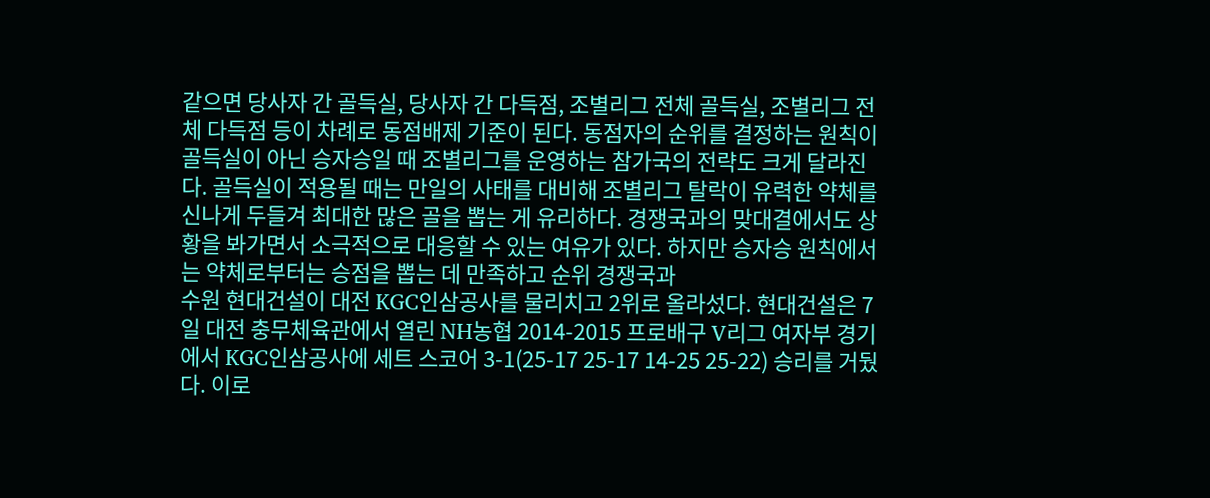같으면 당사자 간 골득실, 당사자 간 다득점, 조별리그 전체 골득실, 조별리그 전체 다득점 등이 차례로 동점배제 기준이 된다. 동점자의 순위를 결정하는 원칙이 골득실이 아닌 승자승일 때 조별리그를 운영하는 참가국의 전략도 크게 달라진다. 골득실이 적용될 때는 만일의 사태를 대비해 조별리그 탈락이 유력한 약체를 신나게 두들겨 최대한 많은 골을 뽑는 게 유리하다. 경쟁국과의 맞대결에서도 상황을 봐가면서 소극적으로 대응할 수 있는 여유가 있다. 하지만 승자승 원칙에서는 약체로부터는 승점을 뽑는 데 만족하고 순위 경쟁국과
수원 현대건설이 대전 KGC인삼공사를 물리치고 2위로 올라섰다. 현대건설은 7일 대전 충무체육관에서 열린 NH농협 2014-2015 프로배구 V리그 여자부 경기에서 KGC인삼공사에 세트 스코어 3-1(25-17 25-17 14-25 25-22) 승리를 거뒀다. 이로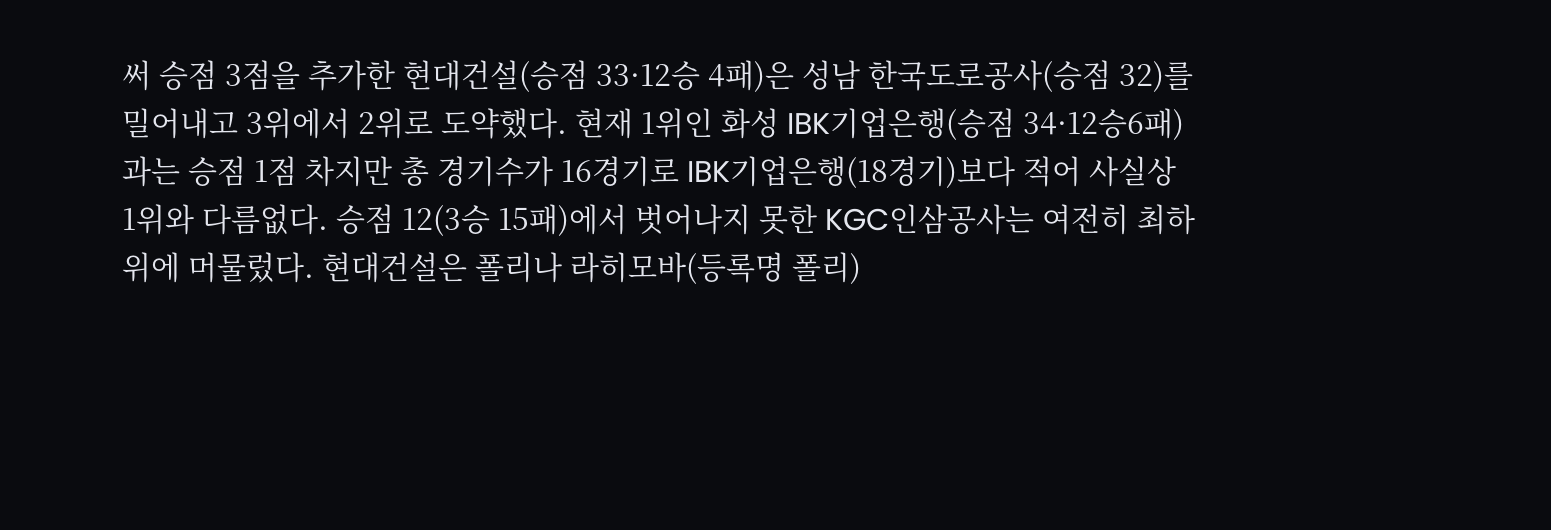써 승점 3점을 추가한 현대건설(승점 33·12승 4패)은 성남 한국도로공사(승점 32)를 밀어내고 3위에서 2위로 도약했다. 현재 1위인 화성 IBK기업은행(승점 34·12승6패)과는 승점 1점 차지만 총 경기수가 16경기로 IBK기업은행(18경기)보다 적어 사실상 1위와 다름없다. 승점 12(3승 15패)에서 벗어나지 못한 KGC인삼공사는 여전히 최하위에 머물렀다. 현대건설은 폴리나 라히모바(등록명 폴리)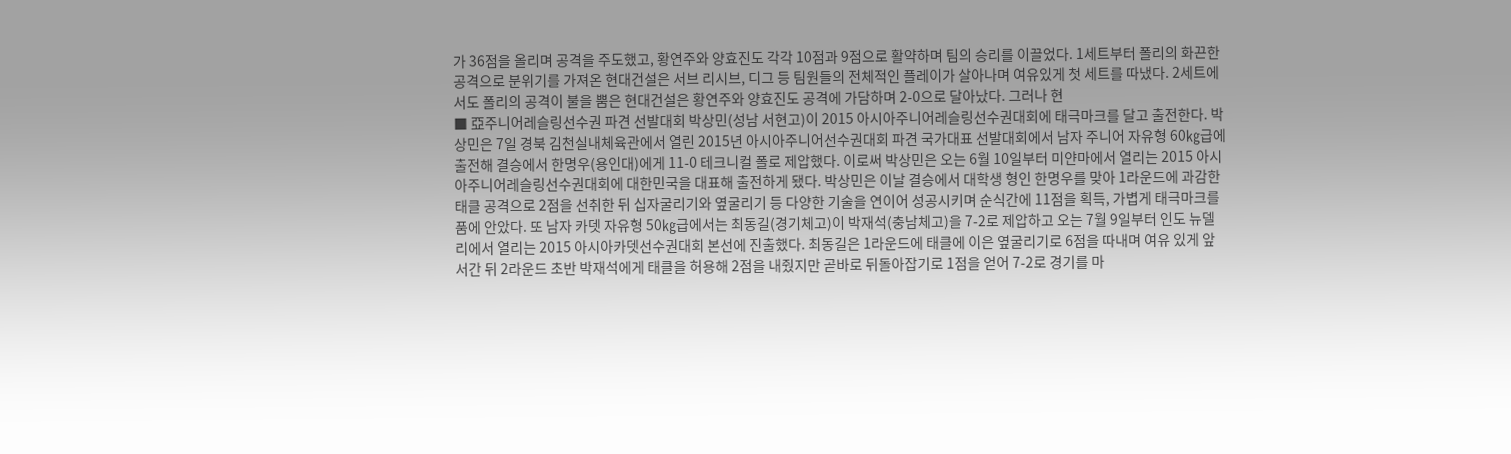가 36점을 올리며 공격을 주도했고, 황연주와 양효진도 각각 10점과 9점으로 활약하며 팀의 승리를 이끌었다. 1세트부터 폴리의 화끈한 공격으로 분위기를 가져온 현대건설은 서브 리시브, 디그 등 팀원들의 전체적인 플레이가 살아나며 여유있게 첫 세트를 따냈다. 2세트에서도 폴리의 공격이 불을 뿜은 현대건설은 황연주와 양효진도 공격에 가담하며 2-0으로 달아났다. 그러나 현
■ 亞주니어레슬링선수권 파견 선발대회 박상민(성남 서현고)이 2015 아시아주니어레슬링선수권대회에 태극마크를 달고 출전한다. 박상민은 7일 경북 김천실내체육관에서 열린 2015년 아시아주니어선수권대회 파견 국가대표 선발대회에서 남자 주니어 자유형 60㎏급에 출전해 결승에서 한명우(용인대)에게 11-0 테크니컬 폴로 제압했다. 이로써 박상민은 오는 6월 10일부터 미얀마에서 열리는 2015 아시아주니어레슬링선수권대회에 대한민국을 대표해 출전하게 됐다. 박상민은 이날 결승에서 대학생 형인 한명우를 맞아 1라운드에 과감한 태클 공격으로 2점을 선취한 뒤 십자굴리기와 옆굴리기 등 다양한 기술을 연이어 성공시키며 순식간에 11점을 획득, 가볍게 태극마크를 품에 안았다. 또 남자 카뎃 자유형 50㎏급에서는 최동길(경기체고)이 박재석(충남체고)을 7-2로 제압하고 오는 7월 9일부터 인도 뉴델리에서 열리는 2015 아시아카뎃선수권대회 본선에 진출했다. 최동길은 1라운드에 태클에 이은 옆굴리기로 6점을 따내며 여유 있게 앞서간 뒤 2라운드 초반 박재석에게 태클을 허용해 2점을 내줬지만 곧바로 뒤돌아잡기로 1점을 얻어 7-2로 경기를 마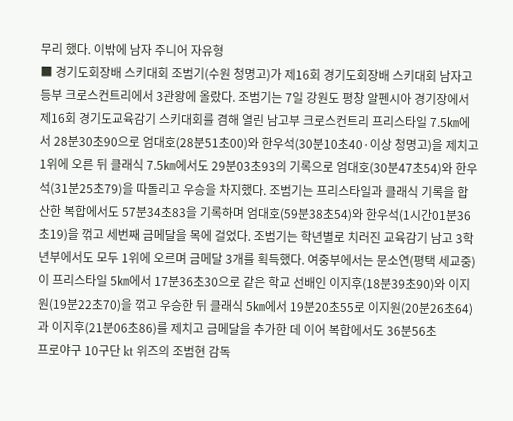무리 했다. 이밖에 남자 주니어 자유형
■ 경기도회장배 스키대회 조범기(수원 청명고)가 제16회 경기도회장배 스키대회 남자고등부 크로스컨트리에서 3관왕에 올랐다. 조범기는 7일 강원도 평창 알펜시아 경기장에서 제16회 경기도교육감기 스키대회를 겸해 열린 남고부 크로스컨트리 프리스타일 7.5㎞에서 28분30초90으로 엄대호(28분51초00)와 한우석(30분10초40·이상 청명고)을 제치고 1위에 오른 뒤 클래식 7.5㎞에서도 29분03초93의 기록으로 엄대호(30분47초54)와 한우석(31분25초79)을 따돌리고 우승을 차지했다. 조범기는 프리스타일과 클래식 기록을 합산한 복합에서도 57분34초83을 기록하며 엄대호(59분38초54)와 한우석(1시간01분36초19)을 꺾고 세번째 금메달을 목에 걸었다. 조범기는 학년별로 치러진 교육감기 남고 3학년부에서도 모두 1위에 오르며 금메달 3개를 획득했다. 여중부에서는 문소연(평택 세교중)이 프리스타일 5㎞에서 17분36초30으로 같은 학교 선배인 이지후(18분39초90)와 이지원(19분22초70)을 꺾고 우승한 뒤 클래식 5㎞에서 19분20초55로 이지원(20분26초64)과 이지후(21분06초86)를 제치고 금메달을 추가한 데 이어 복합에서도 36분56초
프로야구 10구단 kt 위즈의 조범현 감독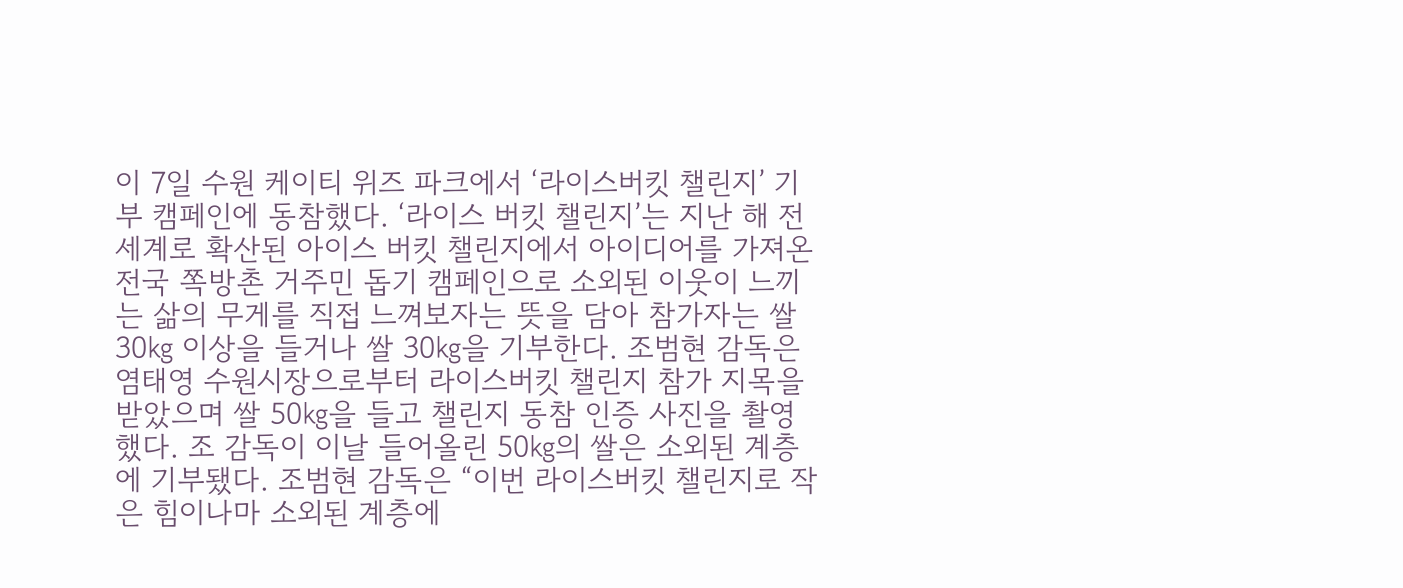이 7일 수원 케이티 위즈 파크에서 ‘라이스버킷 챌린지’ 기부 캠페인에 동참했다. ‘라이스 버킷 챌린지’는 지난 해 전세계로 확산된 아이스 버킷 챌린지에서 아이디어를 가져온 전국 쪽방촌 거주민 돕기 캠페인으로 소외된 이웃이 느끼는 삶의 무게를 직접 느껴보자는 뜻을 담아 참가자는 쌀 30㎏ 이상을 들거나 쌀 30㎏을 기부한다. 조범현 감독은 염태영 수원시장으로부터 라이스버킷 챌린지 참가 지목을 받았으며 쌀 50㎏을 들고 챌린지 동참 인증 사진을 촬영했다. 조 감독이 이날 들어올린 50㎏의 쌀은 소외된 계층에 기부됐다. 조범현 감독은 “이번 라이스버킷 챌린지로 작은 힘이나마 소외된 계층에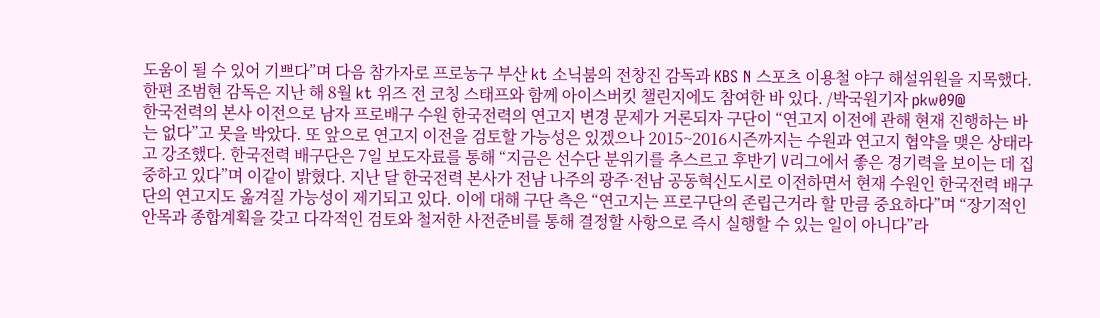도움이 될 수 있어 기쁘다”며 다음 참가자로 프로농구 부산 kt 소닉붐의 전창진 감독과 KBS N 스포츠 이용철 야구 해설위원을 지목했다. 한편 조범현 감독은 지난 해 8월 kt 위즈 전 코칭 스태프와 함께 아이스버킷 챌린지에도 참여한 바 있다. /박국원기자 pkw09@
한국전력의 본사 이전으로 남자 프로배구 수원 한국전력의 연고지 변경 문제가 거론되자 구단이 “연고지 이전에 관해 현재 진행하는 바는 없다”고 못을 박았다. 또 앞으로 연고지 이전을 검토할 가능성은 있겠으나 2015~2016시즌까지는 수원과 연고지 협약을 맺은 상태라고 강조했다. 한국전력 배구단은 7일 보도자료를 통해 “지금은 선수단 분위기를 추스르고 후반기 V리그에서 좋은 경기력을 보이는 데 집중하고 있다”며 이같이 밝혔다. 지난 달 한국전력 본사가 전남 나주의 광주·전남 공동혁신도시로 이전하면서 현재 수원인 한국전력 배구단의 연고지도 옮겨질 가능성이 제기되고 있다. 이에 대해 구단 측은 “연고지는 프로구단의 존립근거라 할 만큼 중요하다”며 “장기적인 안목과 종합계획을 갖고 다각적인 검토와 철저한 사전준비를 통해 결정할 사항으로 즉시 실행할 수 있는 일이 아니다”라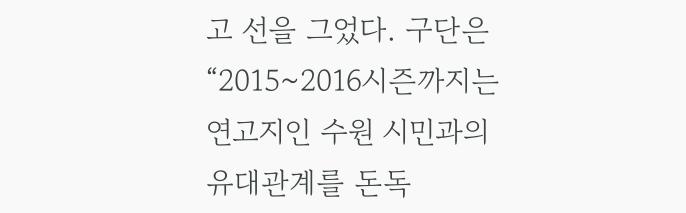고 선을 그었다. 구단은 “2015~2016시즌까지는 연고지인 수원 시민과의 유대관계를 돈독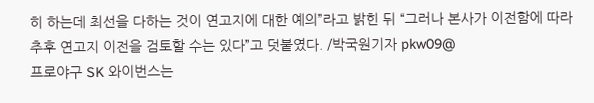히 하는데 최선을 다하는 것이 연고지에 대한 예의”라고 밝힌 뒤 “그러나 본사가 이전함에 따라 추후 연고지 이전을 검토할 수는 있다”고 덧붙였다. /박국원기자 pkw09@
프로야구 SK 와이번스는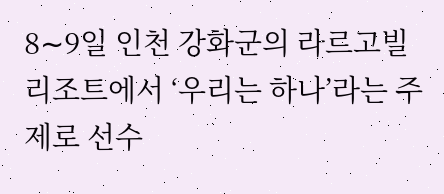8∼9일 인천 강화군의 라르고빌 리조트에서 ‘우리는 하나’라는 주제로 선수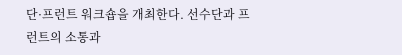단·프런트 워크숍을 개최한다. 선수단과 프런트의 소통과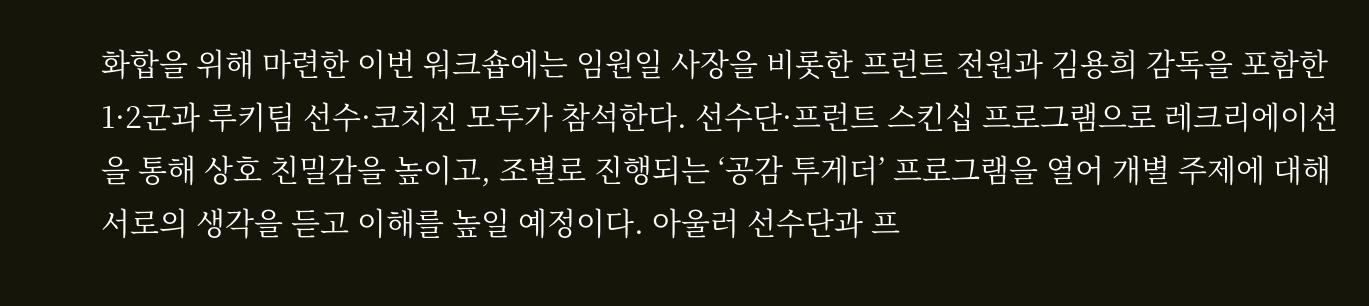화합을 위해 마련한 이번 워크숍에는 임원일 사장을 비롯한 프런트 전원과 김용희 감독을 포함한 1·2군과 루키팀 선수·코치진 모두가 참석한다. 선수단·프런트 스킨십 프로그램으로 레크리에이션을 통해 상호 친밀감을 높이고, 조별로 진행되는 ‘공감 투게더’ 프로그램을 열어 개별 주제에 대해 서로의 생각을 듣고 이해를 높일 예정이다. 아울러 선수단과 프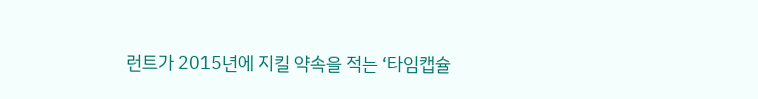런트가 2015년에 지킬 약속을 적는 ‘타임캡슐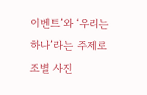이벤트’와 ‘우리는 하나’라는 주제로 조별 사진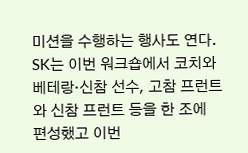미션을 수행하는 행사도 연다. SK는 이번 워크숍에서 코치와 베테랑·신참 선수, 고참 프런트와 신참 프런트 등을 한 조에 편성했고 이번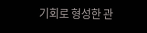기회로 형성한 관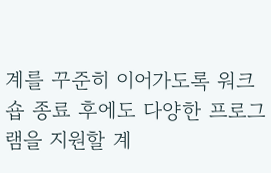계를 꾸준히 이어가도록 워크숍 종료 후에도 다양한 프로그램을 지원할 계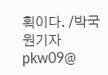획이다. /박국원기자 pkw09@